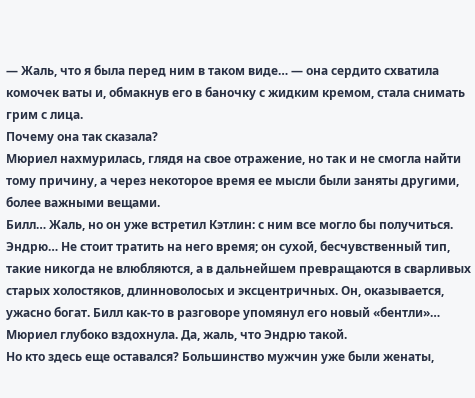— Жаль, что я была перед ним в таком виде… — она сердито схватила комочек ваты и, обмакнув его в баночку с жидким кремом, стала снимать грим с лица.
Почему она так сказала?
Мюриел нахмурилась, глядя на свое отражение, но так и не смогла найти тому причину, а через некоторое время ее мысли были заняты другими, более важными вещами.
Билл… Жаль, но он уже встретил Кэтлин: с ним все могло бы получиться. Эндрю… Не стоит тратить на него время; он сухой, бесчувственный тип, такие никогда не влюбляются, а в дальнейшем превращаются в сварливых старых холостяков, длинноволосых и эксцентричных. Он, оказывается, ужасно богат. Билл как-то в разговоре упомянул его новый «бентли»… Мюриел глубоко вздохнула. Да, жаль, что Эндрю такой.
Но кто здесь еще оставался? Большинство мужчин уже были женаты,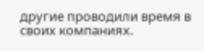другие проводили время в своих компаниях.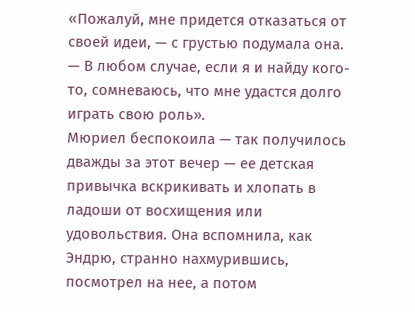«Пожалуй, мне придется отказаться от своей идеи, — с грустью подумала она. — В любом случае, если я и найду кого-то, сомневаюсь, что мне удастся долго играть свою роль».
Мюриел беспокоила — так получилось дважды за этот вечер — ее детская привычка вскрикивать и хлопать в ладоши от восхищения или удовольствия. Она вспомнила, как Эндрю, странно нахмурившись, посмотрел на нее, а потом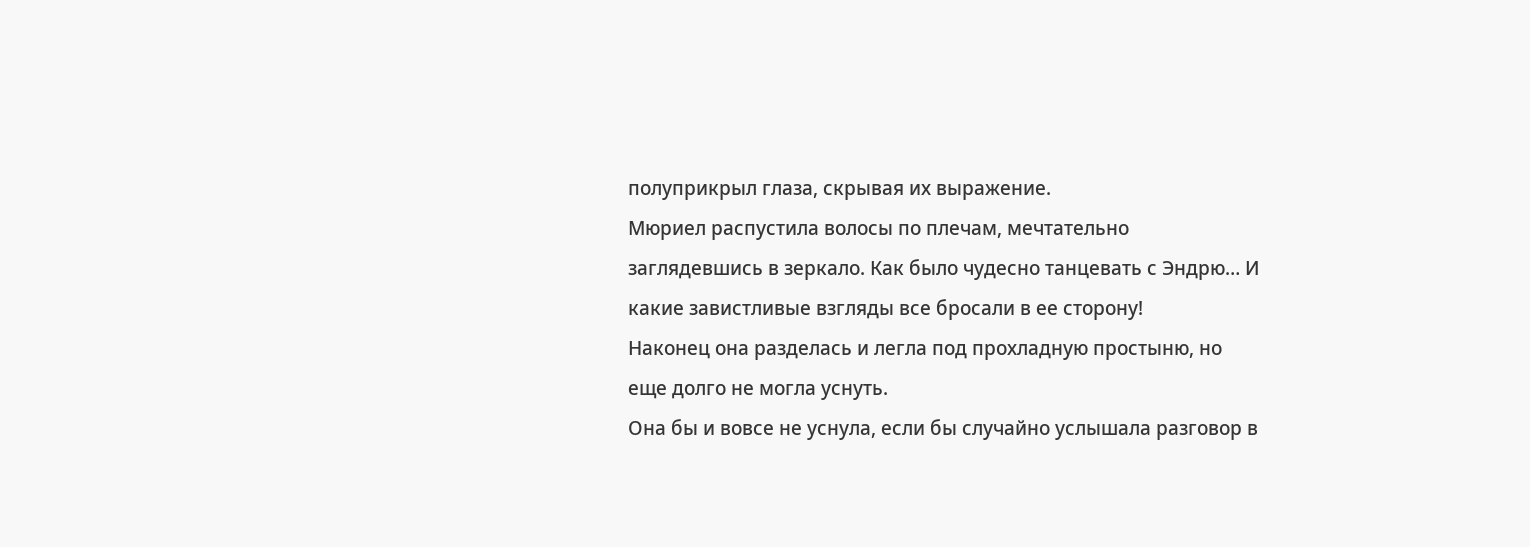полуприкрыл глаза, скрывая их выражение.
Мюриел распустила волосы по плечам, мечтательно заглядевшись в зеркало. Как было чудесно танцевать с Эндрю… И какие завистливые взгляды все бросали в ее сторону!
Наконец она разделась и легла под прохладную простыню, но еще долго не могла уснуть.
Она бы и вовсе не уснула, если бы случайно услышала разговор в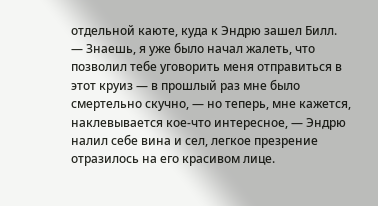отдельной каюте, куда к Эндрю зашел Билл.
— Знаешь, я уже было начал жалеть, что позволил тебе уговорить меня отправиться в этот круиз — в прошлый раз мне было смертельно скучно, — но теперь, мне кажется, наклевывается кое-что интересное, — Эндрю налил себе вина и сел, легкое презрение отразилось на его красивом лице.